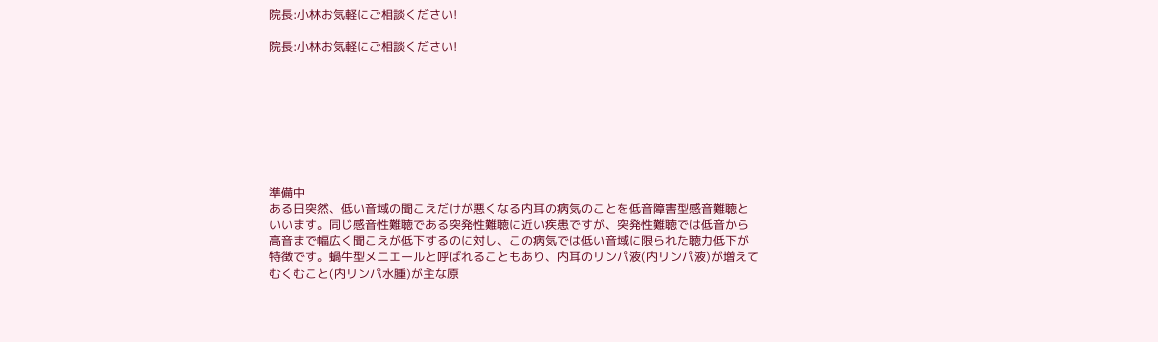院長:小林お気軽にご相談ください!

院長:小林お気軽にご相談ください!








準備中
ある日突然、低い音域の聞こえだけが悪くなる内耳の病気のことを低音障害型感音難聴といいます。同じ感音性難聴である突発性難聴に近い疾患ですが、突発性難聴では低音から高音まで幅広く聞こえが低下するのに対し、この病気では低い音域に限られた聴力低下が特徴です。蝸牛型メニエールと呼ばれることもあり、内耳のリンパ液(内リンパ液)が増えてむくむこと(内リンパ水腫)が主な原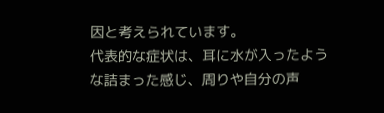因と考えられています。
代表的な症状は、耳に水が入ったような詰まった感じ、周りや自分の声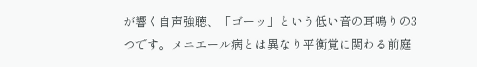が響く自声強聴、「ゴーッ」という低い音の耳鳴りの3つです。メニエール病とは異なり平衡覚に関わる前庭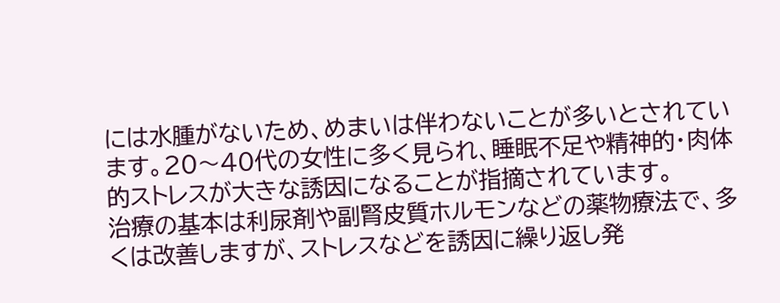には水腫がないため、めまいは伴わないことが多いとされています。20〜40代の女性に多く見られ、睡眠不足や精神的・肉体的ストレスが大きな誘因になることが指摘されています。
治療の基本は利尿剤や副腎皮質ホルモンなどの薬物療法で、多くは改善しますが、ストレスなどを誘因に繰り返し発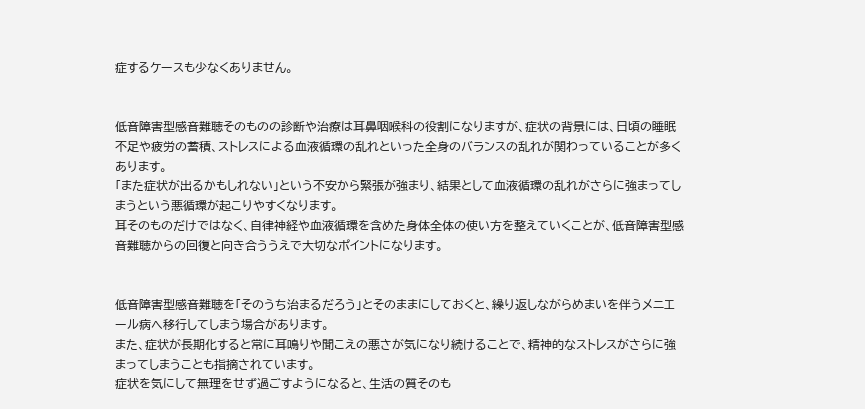症するケースも少なくありません。


低音障害型感音難聴そのものの診断や治療は耳鼻咽喉科の役割になりますが、症状の背景には、日頃の睡眠不足や疲労の蓄積、ストレスによる血液循環の乱れといった全身のバランスの乱れが関わっていることが多くあります。
「また症状が出るかもしれない」という不安から緊張が強まり、結果として血液循環の乱れがさらに強まってしまうという悪循環が起こりやすくなります。
耳そのものだけではなく、自律神経や血液循環を含めた身体全体の使い方を整えていくことが、低音障害型感音難聴からの回復と向き合ううえで大切なポイントになります。


低音障害型感音難聴を「そのうち治まるだろう」とそのままにしておくと、繰り返しながらめまいを伴うメニエール病へ移行してしまう場合があります。
また、症状が長期化すると常に耳鳴りや聞こえの悪さが気になり続けることで、精神的なストレスがさらに強まってしまうことも指摘されています。
症状を気にして無理をせず過ごすようになると、生活の質そのも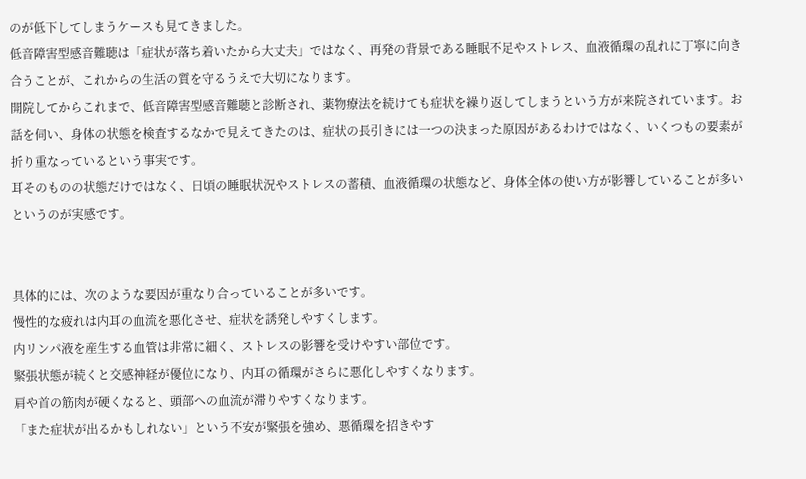のが低下してしまうケースも見てきました。
低音障害型感音難聴は「症状が落ち着いたから大丈夫」ではなく、再発の背景である睡眠不足やストレス、血液循環の乱れに丁寧に向き合うことが、これからの生活の質を守るうえで大切になります。
開院してからこれまで、低音障害型感音難聴と診断され、薬物療法を続けても症状を繰り返してしまうという方が来院されています。お話を伺い、身体の状態を検査するなかで見えてきたのは、症状の長引きには一つの決まった原因があるわけではなく、いくつもの要素が折り重なっているという事実です。
耳そのものの状態だけではなく、日頃の睡眠状況やストレスの蓄積、血液循環の状態など、身体全体の使い方が影響していることが多いというのが実感です。


具体的には、次のような要因が重なり合っていることが多いです。
慢性的な疲れは内耳の血流を悪化させ、症状を誘発しやすくします。
内リンパ液を産生する血管は非常に細く、ストレスの影響を受けやすい部位です。
緊張状態が続くと交感神経が優位になり、内耳の循環がさらに悪化しやすくなります。
肩や首の筋肉が硬くなると、頭部への血流が滞りやすくなります。
「また症状が出るかもしれない」という不安が緊張を強め、悪循環を招きやす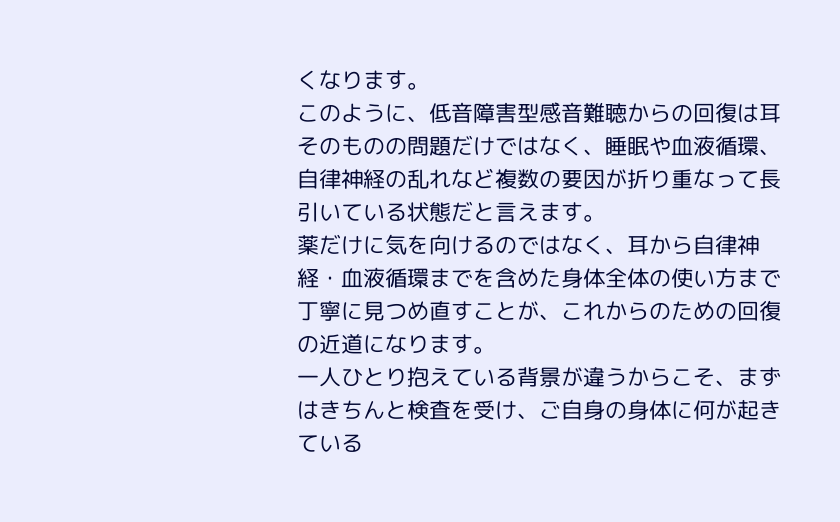くなります。
このように、低音障害型感音難聴からの回復は耳そのものの問題だけではなく、睡眠や血液循環、自律神経の乱れなど複数の要因が折り重なって長引いている状態だと言えます。
薬だけに気を向けるのではなく、耳から自律神経・血液循環までを含めた身体全体の使い方まで丁寧に見つめ直すことが、これからのための回復の近道になります。
一人ひとり抱えている背景が違うからこそ、まずはきちんと検査を受け、ご自身の身体に何が起きている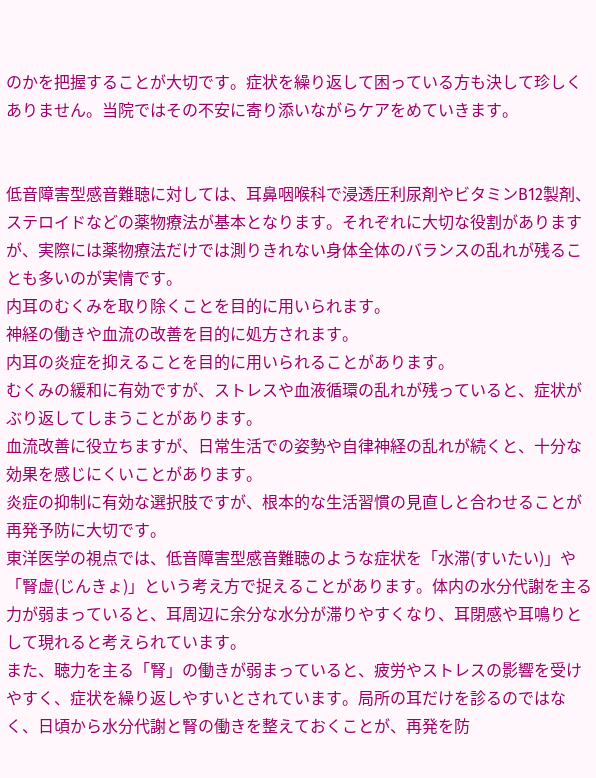のかを把握することが大切です。症状を繰り返して困っている方も決して珍しくありません。当院ではその不安に寄り添いながらケアをめていきます。


低音障害型感音難聴に対しては、耳鼻咽喉科で浸透圧利尿剤やビタミンB12製剤、ステロイドなどの薬物療法が基本となります。それぞれに大切な役割がありますが、実際には薬物療法だけでは測りきれない身体全体のバランスの乱れが残ることも多いのが実情です。
内耳のむくみを取り除くことを目的に用いられます。
神経の働きや血流の改善を目的に処方されます。
内耳の炎症を抑えることを目的に用いられることがあります。
むくみの緩和に有効ですが、ストレスや血液循環の乱れが残っていると、症状がぶり返してしまうことがあります。
血流改善に役立ちますが、日常生活での姿勢や自律神経の乱れが続くと、十分な効果を感じにくいことがあります。
炎症の抑制に有効な選択肢ですが、根本的な生活習慣の見直しと合わせることが再発予防に大切です。
東洋医学の視点では、低音障害型感音難聴のような症状を「水滞(すいたい)」や「腎虚(じんきょ)」という考え方で捉えることがあります。体内の水分代謝を主る力が弱まっていると、耳周辺に余分な水分が滞りやすくなり、耳閉感や耳鳴りとして現れると考えられています。
また、聴力を主る「腎」の働きが弱まっていると、疲労やストレスの影響を受けやすく、症状を繰り返しやすいとされています。局所の耳だけを診るのではなく、日頃から水分代謝と腎の働きを整えておくことが、再発を防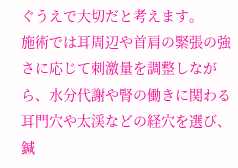ぐうえで大切だと考えます。
施術では耳周辺や首肩の緊張の強さに応じて刺激量を調整しながら、水分代謝や腎の働きに関わる耳門穴や太渓などの経穴を選び、鍼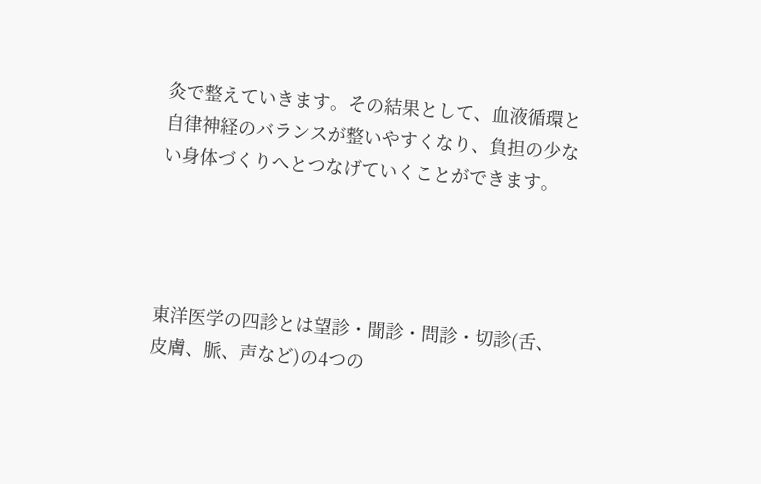灸で整えていきます。その結果として、血液循環と自律神経のバランスが整いやすくなり、負担の少ない身体づくりへとつなげていくことができます。




東洋医学の四診とは望診・聞診・問診・切診(舌、皮膚、脈、声など)の4つの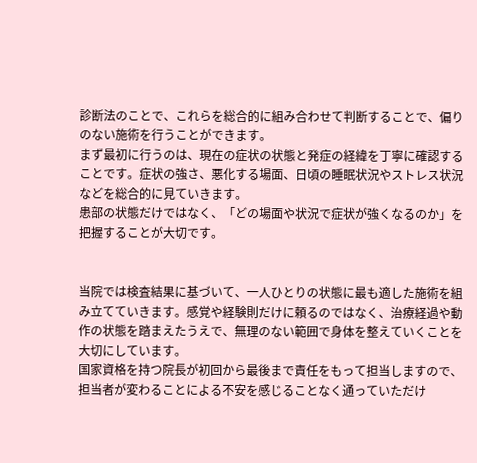診断法のことで、これらを総合的に組み合わせて判断することで、偏りのない施術を行うことができます。
まず最初に行うのは、現在の症状の状態と発症の経緯を丁寧に確認することです。症状の強さ、悪化する場面、日頃の睡眠状況やストレス状況などを総合的に見ていきます。
患部の状態だけではなく、「どの場面や状況で症状が強くなるのか」を把握することが大切です。


当院では検査結果に基づいて、一人ひとりの状態に最も適した施術を組み立てていきます。感覚や経験則だけに頼るのではなく、治療経過や動作の状態を踏まえたうえで、無理のない範囲で身体を整えていくことを大切にしています。
国家資格を持つ院長が初回から最後まで責任をもって担当しますので、担当者が変わることによる不安を感じることなく通っていただけ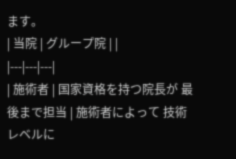ます。
| 当院 | グループ院 | |
|---|---|---|
| 施術者 | 国家資格を持つ院長が 最後まで担当 | 施術者によって 技術レベルに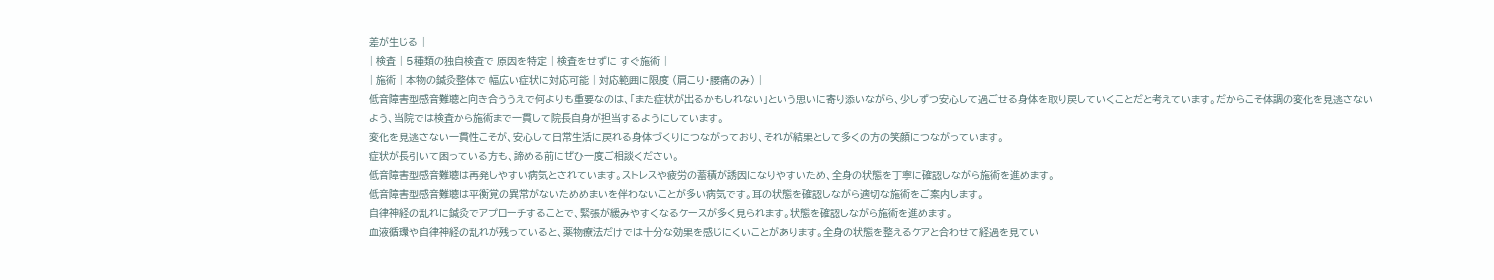差が生じる |
| 検査 | 5種類の独自検査で 原因を特定 | 検査をせずに すぐ施術 |
| 施術 | 本物の鍼灸整体で 幅広い症状に対応可能 | 対応範囲に限度 (肩こり・腰痛のみ) |
低音障害型感音難聴と向き合ううえで何よりも重要なのは、「また症状が出るかもしれない」という思いに寄り添いながら、少しずつ安心して過ごせる身体を取り戻していくことだと考えています。だからこそ体調の変化を見逃さないよう、当院では検査から施術まで一貫して院長自身が担当するようにしています。
変化を見逃さない一貫性こそが、安心して日常生活に戻れる身体づくりにつながっており、それが結果として多くの方の笑顔につながっています。
症状が長引いて困っている方も、諦める前にぜひ一度ご相談ください。
低音障害型感音難聴は再発しやすい病気とされています。ストレスや疲労の蓄積が誘因になりやすいため、全身の状態を丁寧に確認しながら施術を進めます。
低音障害型感音難聴は平衡覚の異常がないためめまいを伴わないことが多い病気です。耳の状態を確認しながら適切な施術をご案内します。
自律神経の乱れに鍼灸でアプローチすることで、緊張が緩みやすくなるケースが多く見られます。状態を確認しながら施術を進めます。
血液循環や自律神経の乱れが残っていると、薬物療法だけでは十分な効果を感じにくいことがあります。全身の状態を整えるケアと合わせて経過を見てい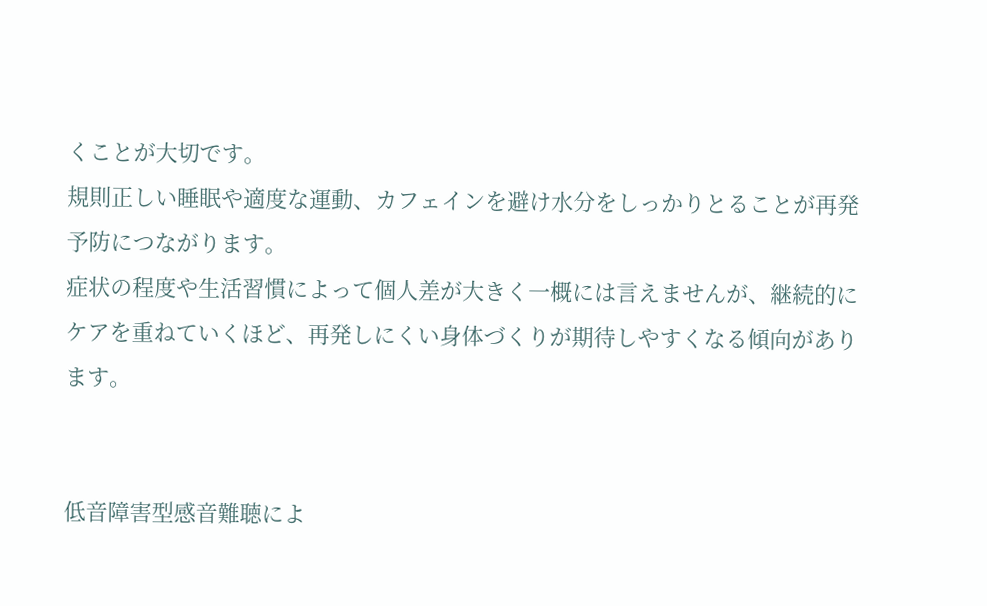くことが大切です。
規則正しい睡眠や適度な運動、カフェインを避け水分をしっかりとることが再発予防につながります。
症状の程度や生活習慣によって個人差が大きく一概には言えませんが、継続的にケアを重ねていくほど、再発しにくい身体づくりが期待しやすくなる傾向があります。


低音障害型感音難聴によ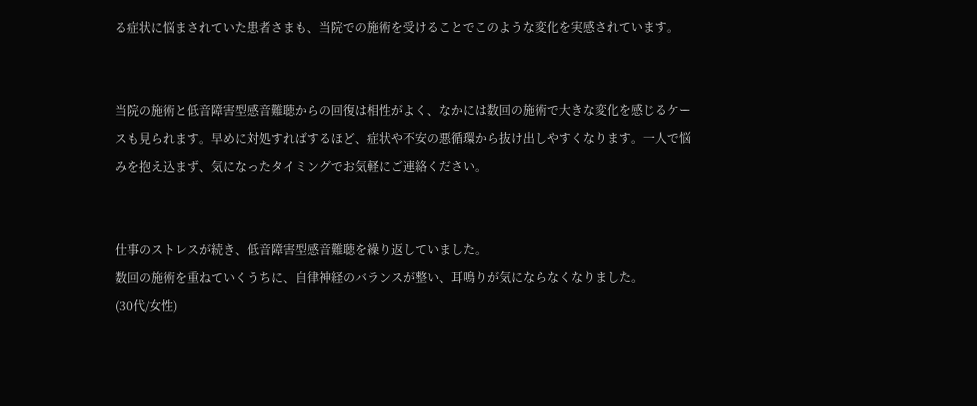る症状に悩まされていた患者さまも、当院での施術を受けることでこのような変化を実感されています。


当院の施術と低音障害型感音難聴からの回復は相性がよく、なかには数回の施術で大きな変化を感じるケースも見られます。早めに対処すればするほど、症状や不安の悪循環から抜け出しやすくなります。一人で悩みを抱え込まず、気になったタイミングでお気軽にご連絡ください。


仕事のストレスが続き、低音障害型感音難聴を繰り返していました。
数回の施術を重ねていくうちに、自律神経のバランスが整い、耳鳴りが気にならなくなりました。
(30代/女性)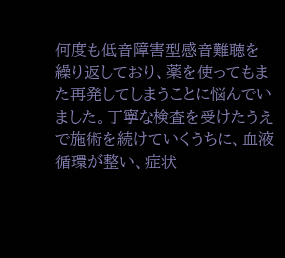何度も低音障害型感音難聴を繰り返しており、薬を使ってもまた再発してしまうことに悩んでいました。丁寧な検査を受けたうえで施術を続けていくうちに、血液循環が整い、症状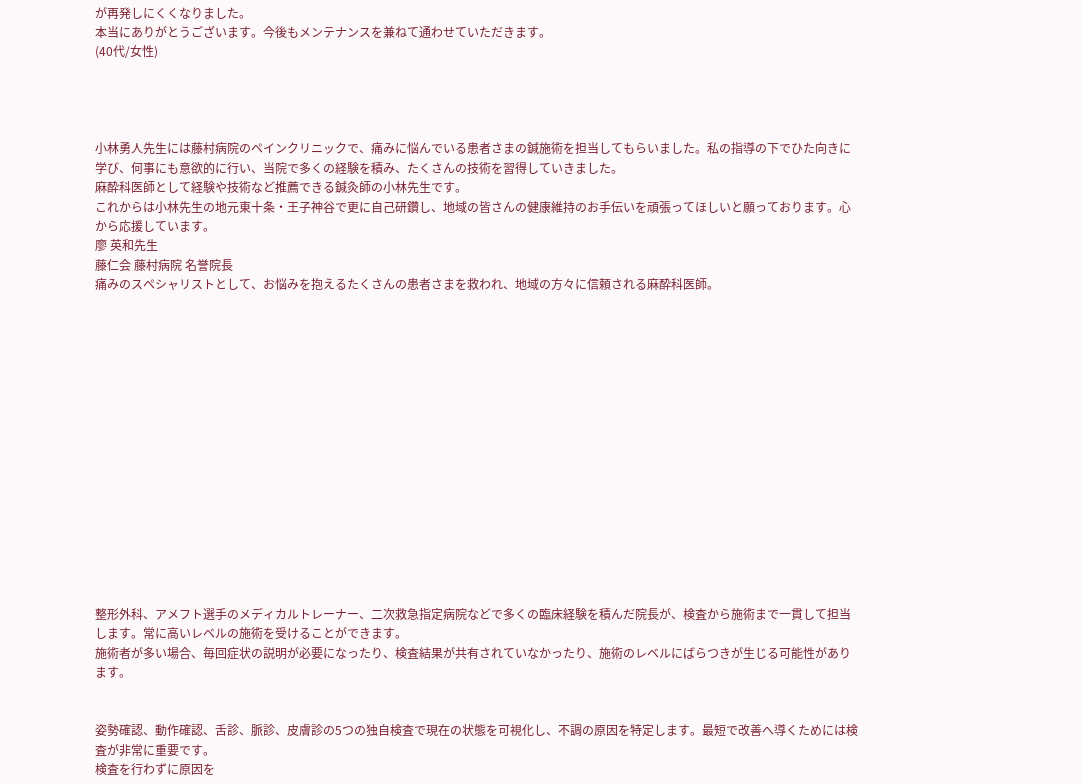が再発しにくくなりました。
本当にありがとうございます。今後もメンテナンスを兼ねて通わせていただきます。
(40代/女性)




小林勇人先生には藤村病院のペインクリニックで、痛みに悩んでいる患者さまの鍼施術を担当してもらいました。私の指導の下でひた向きに学び、何事にも意欲的に行い、当院で多くの経験を積み、たくさんの技術を習得していきました。
麻酔科医師として経験や技術など推薦できる鍼灸師の小林先生です。
これからは小林先生の地元東十条・王子神谷で更に自己研鑽し、地域の皆さんの健康維持のお手伝いを頑張ってほしいと願っております。心から応援しています。
廖 英和先生
藤仁会 藤村病院 名誉院長
痛みのスペシャリストとして、お悩みを抱えるたくさんの患者さまを救われ、地域の方々に信頼される麻酔科医師。
















整形外科、アメフト選手のメディカルトレーナー、二次救急指定病院などで多くの臨床経験を積んだ院長が、検査から施術まで一貫して担当します。常に高いレベルの施術を受けることができます。
施術者が多い場合、毎回症状の説明が必要になったり、検査結果が共有されていなかったり、施術のレベルにばらつきが生じる可能性があります。


姿勢確認、動作確認、舌診、脈診、皮膚診の5つの独自検査で現在の状態を可視化し、不調の原因を特定します。最短で改善へ導くためには検査が非常に重要です。
検査を行わずに原因を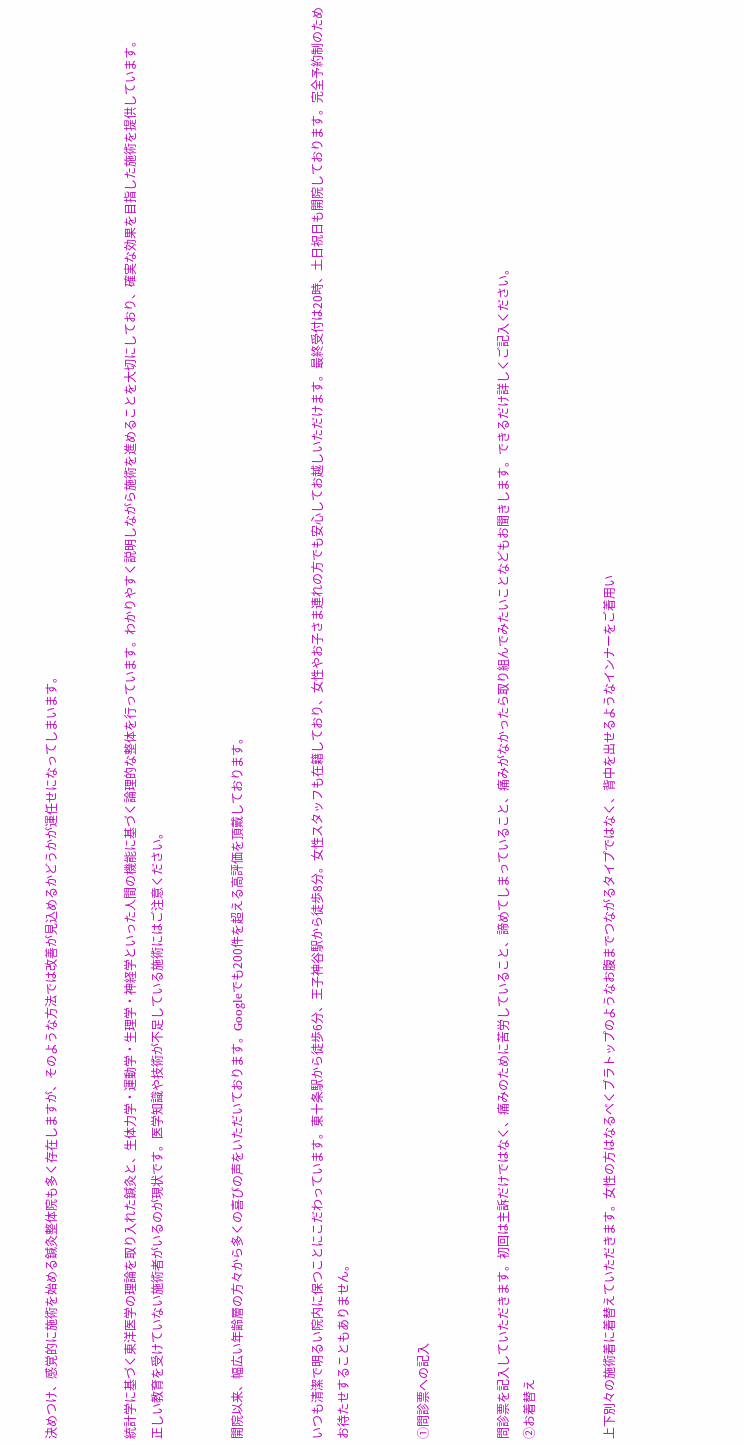決めつけ、感覚的に施術を始める鍼灸整体院も多く存在しますが、そのような方法では改善が見込めるかどうかが運任せになってしまいます。


統計学に基づく東洋医学の理論を取り入れた鍼灸と、生体力学・運動学・生理学・神経学といった人間の機能に基づく論理的な整体を行っています。わかりやすく説明しながら施術を進めることを大切にしており、確実な効果を目指した施術を提供しています。
正しい教育を受けていない施術者がいるのが現状です。医学知識や技術が不足している施術にはご注意ください。


開院以来、幅広い年齢層の方々から多くの喜びの声をいただいております。Googleでも200件を超える高評価を頂戴しております。


いつも清潔で明るい院内に保つことにこだわっています。東十条駅から徒歩6分、王子神谷駅から徒歩8分。女性スタッフも在籍しており、女性やお子さま連れの方でも安心してお越しいただけます。最終受付は20時、土日祝日も開院しております。完全予約制のためお待たせすることもありません。


①問診票への記入


問診票を記入していただきます。初回は主訴だけではなく、痛みのために苦労していること、諦めてしまっていること、痛みがなかったら取り組んでみたいことなどもお聞きします。できるだけ詳しくご記入ください。
②お着替え


上下別々の施術着に着替えていただきます。女性の方はなるべくブラトップのようなお腹までつながるタイプではなく、背中を出せるようなインナーをご着用い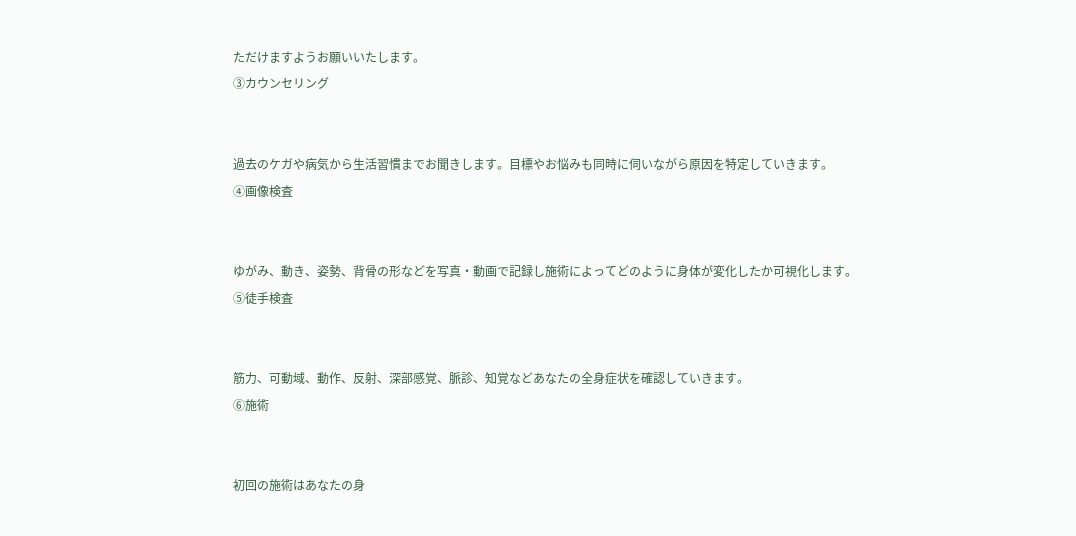ただけますようお願いいたします。
③カウンセリング


過去のケガや病気から生活習慣までお聞きします。目標やお悩みも同時に伺いながら原因を特定していきます。
④画像検査


ゆがみ、動き、姿勢、背骨の形などを写真・動画で記録し施術によってどのように身体が変化したか可視化します。
⑤徒手検査


筋力、可動域、動作、反射、深部感覚、脈診、知覚などあなたの全身症状を確認していきます。
⑥施術


初回の施術はあなたの身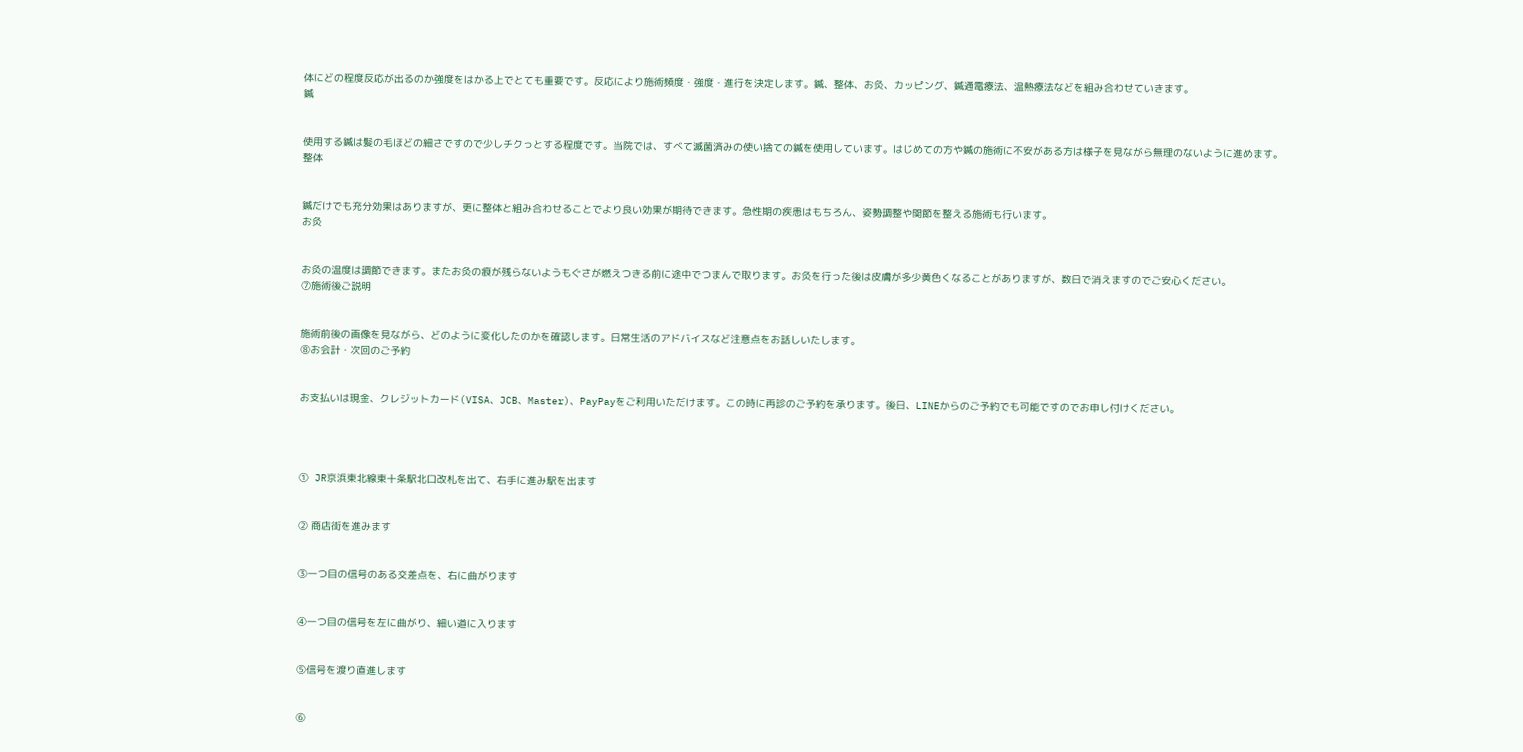体にどの程度反応が出るのか強度をはかる上でとても重要です。反応により施術頻度・強度・進行を決定します。鍼、整体、お灸、カッピング、鍼通電療法、温熱療法などを組み合わせていきます。
鍼


使用する鍼は髪の毛ほどの細さですので少しチクっとする程度です。当院では、すべて滅菌済みの使い捨ての鍼を使用しています。はじめての方や鍼の施術に不安がある方は様子を見ながら無理のないように進めます。
整体


鍼だけでも充分効果はありますが、更に整体と組み合わせることでより良い効果が期待できます。急性期の疾患はもちろん、姿勢調整や関節を整える施術も行います。
お灸


お灸の温度は調節できます。またお灸の痕が残らないようもぐさが燃えつきる前に途中でつまんで取ります。お灸を行った後は皮膚が多少黄色くなることがありますが、数日で消えますのでご安心ください。
⑦施術後ご説明


施術前後の画像を見ながら、どのように変化したのかを確認します。日常生活のアドバイスなど注意点をお話しいたします。
⑧お会計・次回のご予約


お支払いは現金、クレジットカード(VISA、JCB、Master)、PayPayをご利用いただけます。この時に再診のご予約を承ります。後日、LINEからのご予約でも可能ですのでお申し付けください。




① JR京浜東北線東十条駅北口改札を出て、右手に進み駅を出ます


② 商店街を進みます


③一つ目の信号のある交差点を、右に曲がります


④一つ目の信号を左に曲がり、細い道に入ります


⑤信号を渡り直進します


⑥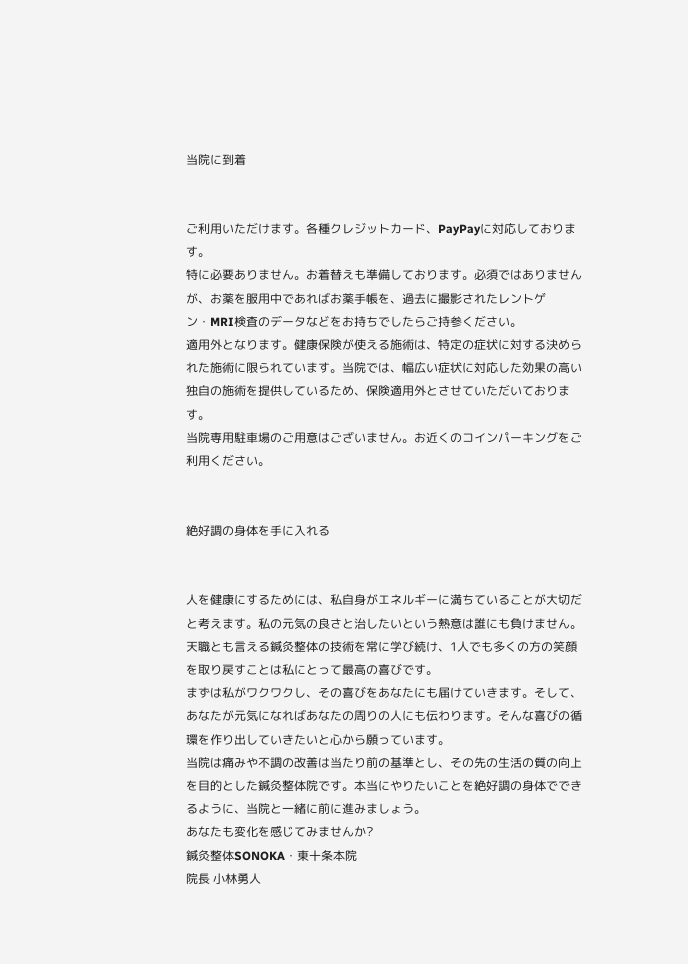当院に到着


ご利用いただけます。各種クレジットカード、PayPayに対応しております。
特に必要ありません。お着替えも準備しております。必須ではありませんが、お薬を服用中であればお薬手帳を、過去に撮影されたレントゲン・MRI検査のデータなどをお持ちでしたらご持参ください。
適用外となります。健康保険が使える施術は、特定の症状に対する決められた施術に限られています。当院では、幅広い症状に対応した効果の高い独自の施術を提供しているため、保険適用外とさせていただいております。
当院専用駐車場のご用意はございません。お近くのコインパーキングをご利用ください。


絶好調の身体を手に入れる


人を健康にするためには、私自身がエネルギーに満ちていることが大切だと考えます。私の元気の良さと治したいという熱意は誰にも負けません。
天職とも言える鍼灸整体の技術を常に学び続け、1人でも多くの方の笑顔を取り戻すことは私にとって最高の喜びです。
まずは私がワクワクし、その喜びをあなたにも届けていきます。そして、あなたが元気になればあなたの周りの人にも伝わります。そんな喜びの循環を作り出していきたいと心から願っています。
当院は痛みや不調の改善は当たり前の基準とし、その先の生活の質の向上を目的とした鍼灸整体院です。本当にやりたいことを絶好調の身体でできるように、当院と一緒に前に進みましょう。
あなたも変化を感じてみませんか?
鍼灸整体SONOKA・東十条本院
院長 小林勇人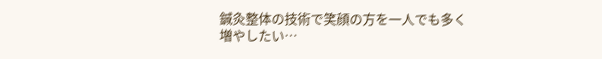鍼灸整体の技術で笑顔の方を一人でも多く増やしたい…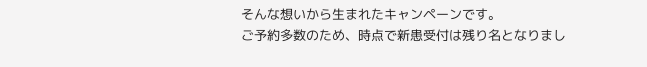そんな想いから生まれたキャンペーンです。
ご予約多数のため、時点で新患受付は残り名となりまし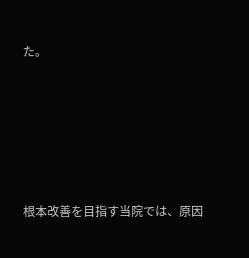た。





根本改善を目指す当院では、原因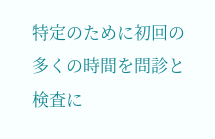特定のために初回の多くの時間を問診と検査に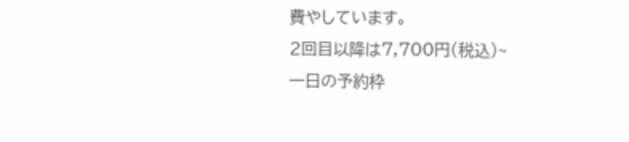費やしています。
2回目以降は7,700円(税込)~
一日の予約枠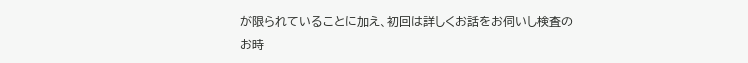が限られていることに加え、初回は詳しくお話をお伺いし検査のお時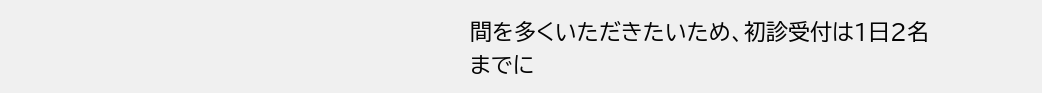間を多くいただきたいため、初診受付は1日2名までに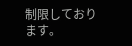制限しております。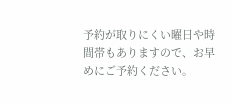予約が取りにくい曜日や時間帯もありますので、お早めにご予約ください。